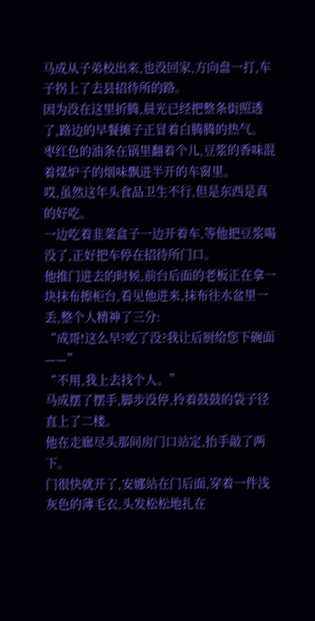马成从子弟校出来,也没回家,方向盘一打,车子拐上了去县招待所的路。
因为没在这里折腾,晨光已经把整条街照透了,路边的早餐摊子正冒着白腾腾的热气。
枣红色的油条在锅里翻着个儿,豆浆的香味混着煤炉子的烟味飘进半开的车窗里。
哎,虽然这年头食品卫生不行,但是东西是真的好吃。
一边吃着韭菜盒子一边开着车,等他把豆浆喝没了,正好把车停在招待所门口。
他推门进去的时候,前台后面的老板正在拿一块抹布擦柜台,看见他进来,抹布往水盆里一丢,整个人精神了三分:
“成哥!这么早?吃了没?我让后厨给您下碗面——”
“不用,我上去找个人。”
马成摆了摆手,脚步没停,拎着鼓鼓的袋子径直上了二楼。
他在走廊尽头那间房门口站定,抬手敲了两下。
门很快就开了,安娜站在门后面,穿着一件浅灰色的薄毛衣,头发松松地扎在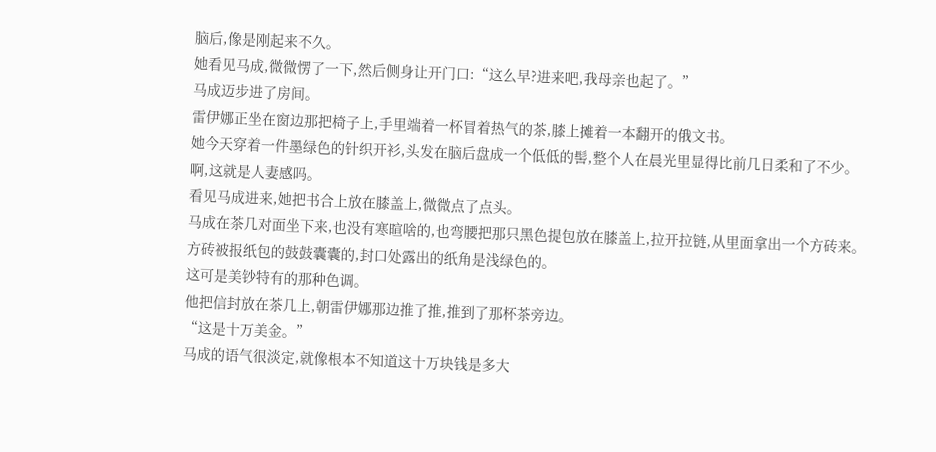脑后,像是刚起来不久。
她看见马成,微微愣了一下,然后侧身让开门口:“这么早?进来吧,我母亲也起了。”
马成迈步进了房间。
雷伊娜正坐在窗边那把椅子上,手里端着一杯冒着热气的茶,膝上摊着一本翻开的俄文书。
她今天穿着一件墨绿色的针织开衫,头发在脑后盘成一个低低的髻,整个人在晨光里显得比前几日柔和了不少。
啊,这就是人妻感吗。
看见马成进来,她把书合上放在膝盖上,微微点了点头。
马成在茶几对面坐下来,也没有寒暄啥的,也弯腰把那只黑色提包放在膝盖上,拉开拉链,从里面拿出一个方砖来。
方砖被报纸包的鼓鼓囊囊的,封口处露出的纸角是浅绿色的。
这可是美钞特有的那种色调。
他把信封放在茶几上,朝雷伊娜那边推了推,推到了那杯茶旁边。
“这是十万美金。”
马成的语气很淡定,就像根本不知道这十万块钱是多大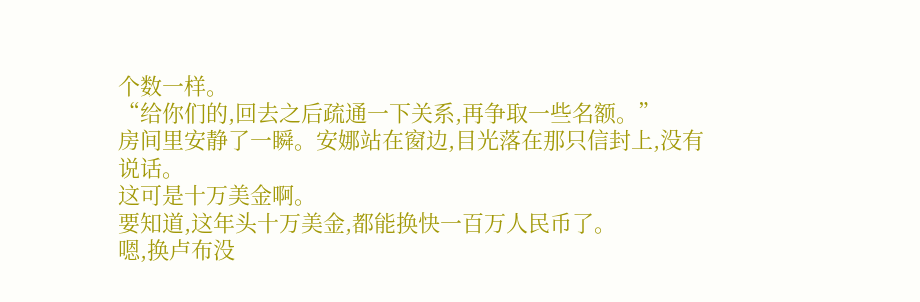个数一样。
“给你们的,回去之后疏通一下关系,再争取一些名额。”
房间里安静了一瞬。安娜站在窗边,目光落在那只信封上,没有说话。
这可是十万美金啊。
要知道,这年头十万美金,都能换快一百万人民币了。
嗯,换卢布没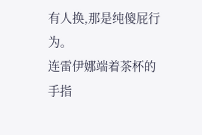有人换,那是纯傻屁行为。
连雷伊娜端着茶杯的手指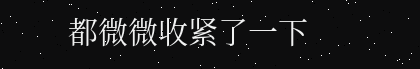都微微收紧了一下